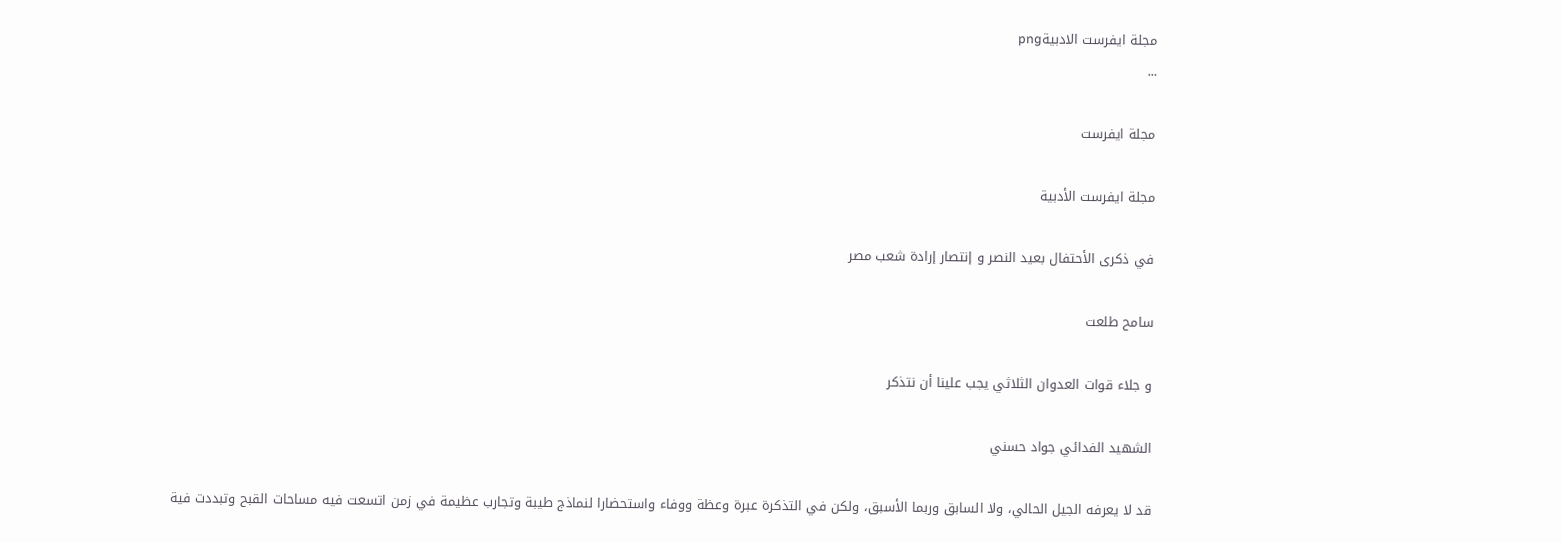مجلة ايفرست الادبيةpng
...

مجلة ايفرست

مجلة ايفرست الأدبية

في ذكرى الأحتفال بعيد النصر و إنتصار إرادة شعب مصر

سامح طلعت

و جلاء قوات العدوان الثلاثي يجب علينا أن نتذكر

الشهيد الفدائي جواد حسني

قد لا يعرفه الجيل الحالي، ولا السابق وربما الأسبق، ولكن في التذكرة عبرة وعظة ووفاء واستحضارا لنماذج طيبة وتجارب عظيمة في زمن اتسعت فيه مساحات القبح وتبددت فية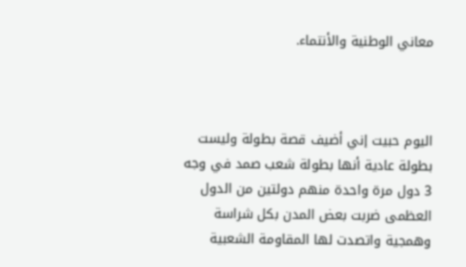معاني الوطنية والأنتماء.



اليوم حبيت إني أضيف قصة بطولة وليست بطولة عادية أنها بطولة شعب صمد في وجه 3 دول مرة واحدة منهم دولتين من الدول العظمى ضربت بعض المدن بكل شراسة وهمجية واتصدت لها المقاومة الشعبية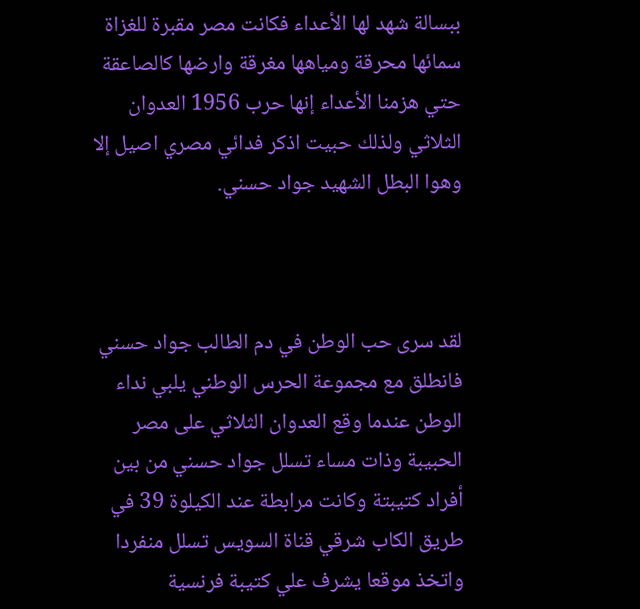ببسالة شهد لها الأعداء فكانت مصر مقبرة للغزاة سمائها محرقة ومياهها مغرقة وارضها كالصاعقة حتي هزمنا الأعداء إنها حرب 1956 العدوان الثلاثي ولذلك حبيت اذكر فدائي مصري اصيل إلا وهوا البطل الشهيد جواد حسني.



لقد سرى حب الوطن في دم الطالب جواد حسني فانطلق مع مجموعة الحرس الوطني يلبي نداء الوطن عندما وقع العدوان الثلاثي على مصر الحبيبة وذات مساء تسلل جواد حسني من بين أفراد كتيبتة وكانت مرابطة عند الكيلوة 39 في طريق الكاب شرقي قناة السويس تسلل منفردا واتخذ موقعا يشرف علي كتيبة فرنسية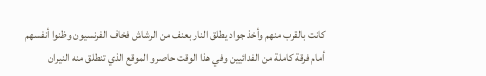كانت بالقرب منهم وأخذ جواد يطلق النار بعنف من الرشاش فخاف الفرنسيون وظنوا أنفسهم أمام فرقة كاملة من الفدائيين وفي هذا الوقت حاصرو الموقع الذي تنطلق منه النيران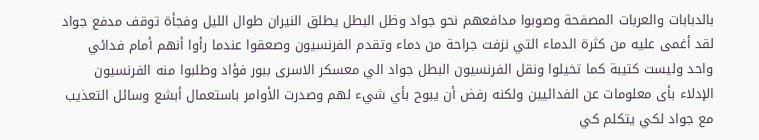بالدبابات والعربات المصفحة وصوبوا مدافعهم نحو جواد وظل البطل يطلق النيران طوال الليل وفجأة توقف مدفع جواد لقد أغمى عليه من كثرة الدماء التي نزفت جراحة من دماء وتقدم الفرنسيون وصعقوا عندما رأوا أنهم أمام فدائي واحد وليست كتيبة كما تخيلوا ونقل الفرنسيون البطل جواد الي معسكر الاسرى ببور فؤاد وطلبوا منه الفرنسيون الإدلاء بأى معلومات عن الفدائيين ولكنه رفض أن يبوح بأي شيء لهم وصدرت الأوامر باستعمال أبشع وسائل التعذيب مع جواد لكي يتكلم كي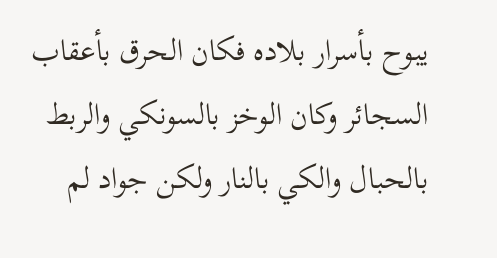يبوح بأسرار بلاده فكان الحرق بأعقاب السجائر وكان الوخز بالسونكي والربط بالحبال والكي بالنار ولكن جواد لم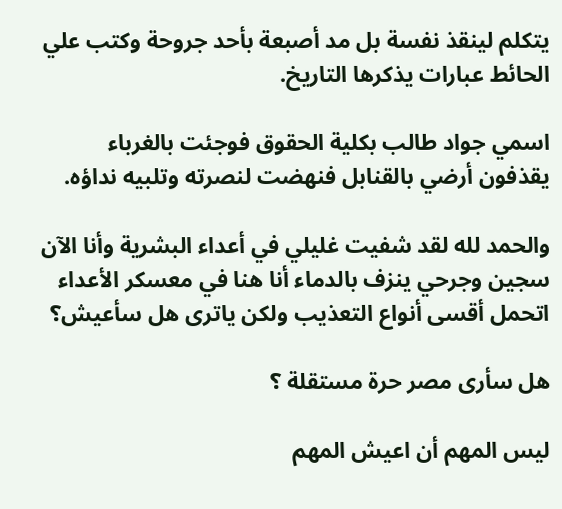يتكلم لينقذ نفسة بل مد أصبعة بأحد جروحة وكتب علي الحائط عبارات يذكرها التاريخ.

اسمي جواد طالب بكلية الحقوق فوجئت بالغرباء يقذفون أرضي بالقنابل فنهضت لنصرته وتلبيه نداؤه.

والحمد لله لقد شفيت غليلي في أعداء البشرية وأنا الآن سجين وجرحي ينزف بالدماء أنا هنا في معسكر الأعداء اتحمل أقسى أنواع التعذيب ولكن ياترى هل سأعيش؟

هل سأرى مصر حرة مستقلة ؟

ليس المهم أن اعيش المهم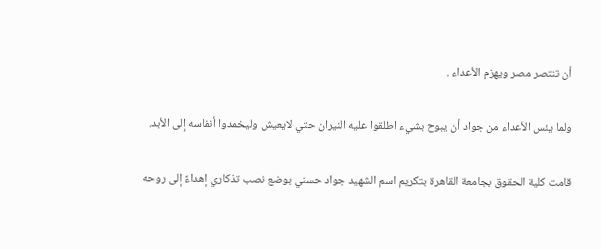أن تنتصر مصر ويهزم الأعداء .

ولما يئس الأعداء من جواد أن يبوح بشيء اطلقوا عليه النيران حتي لايعيش وليخمدوا أنفاسه إلى الأبد.

قامت كلية الحقوق بجامعة القاهرة بتكريم اسم الشهيد جواد حسني بوضع نصب تذكاري إهداءً إلى روحه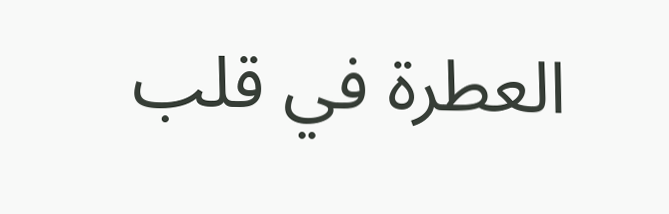العطرة في قلب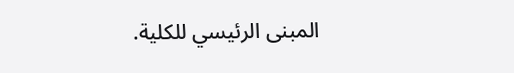المبنى الرئيسي للكلية.